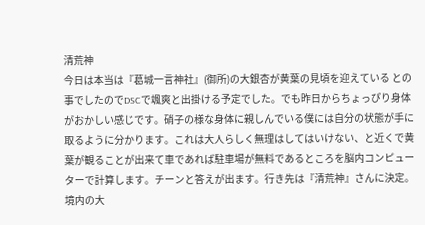清荒神
今日は本当は『葛城一言神社』(御所)の大銀杏が黄葉の見頃を迎えている との事でしたのでDSCで颯爽と出掛ける予定でした。でも昨日からちょっぴり身体がおかしい感じです。硝子の様な身体に親しんでいる僕には自分の状態が手に取るように分かります。これは大人らしく無理はしてはいけない、と近くで黄葉が観ることが出来て車であれば駐車場が無料であるところを脳内コンピューターで計算します。チーンと答えが出ます。行き先は『清荒神』さんに決定。境内の大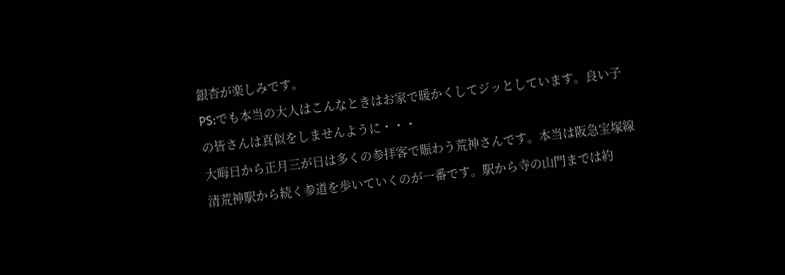銀杏が楽しみです。
PS:でも本当の大人はこんなときはお家で暖かくしてジッとしています。良い子の皆さんは真似をしませんように・・・
大晦日から正月三が日は多くの参拝客で賑わう荒神さんです。本当は阪急宝塚線清荒神駅から続く参道を歩いていくのが一番です。駅から寺の山門までは約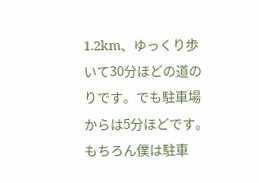1.2km、ゆっくり歩いて30分ほどの道のりです。でも駐車場からは5分ほどです。もちろん僕は駐車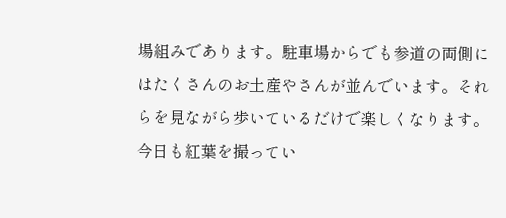場組みであります。駐車場からでも参道の両側にはたくさんのお土産やさんが並んでいます。それらを見ながら歩いているだけで楽しくなります。今日も紅葉を撮ってい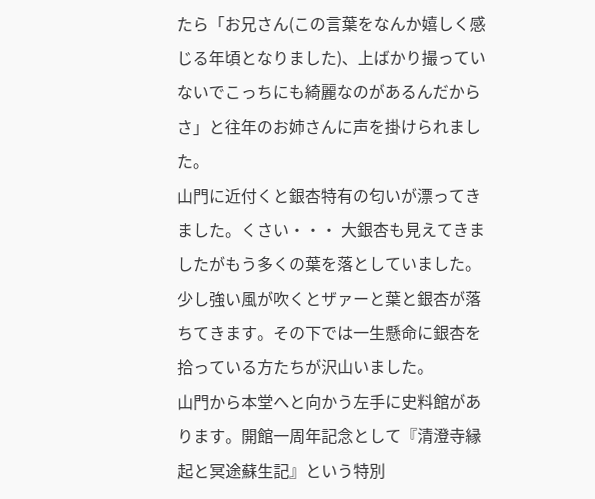たら「お兄さん(この言葉をなんか嬉しく感じる年頃となりました)、上ばかり撮っていないでこっちにも綺麗なのがあるんだからさ」と往年のお姉さんに声を掛けられました。
山門に近付くと銀杏特有の匂いが漂ってきました。くさい・・・ 大銀杏も見えてきましたがもう多くの葉を落としていました。少し強い風が吹くとザァーと葉と銀杏が落ちてきます。その下では一生懸命に銀杏を拾っている方たちが沢山いました。
山門から本堂へと向かう左手に史料館があります。開館一周年記念として『清澄寺縁起と冥途蘇生記』という特別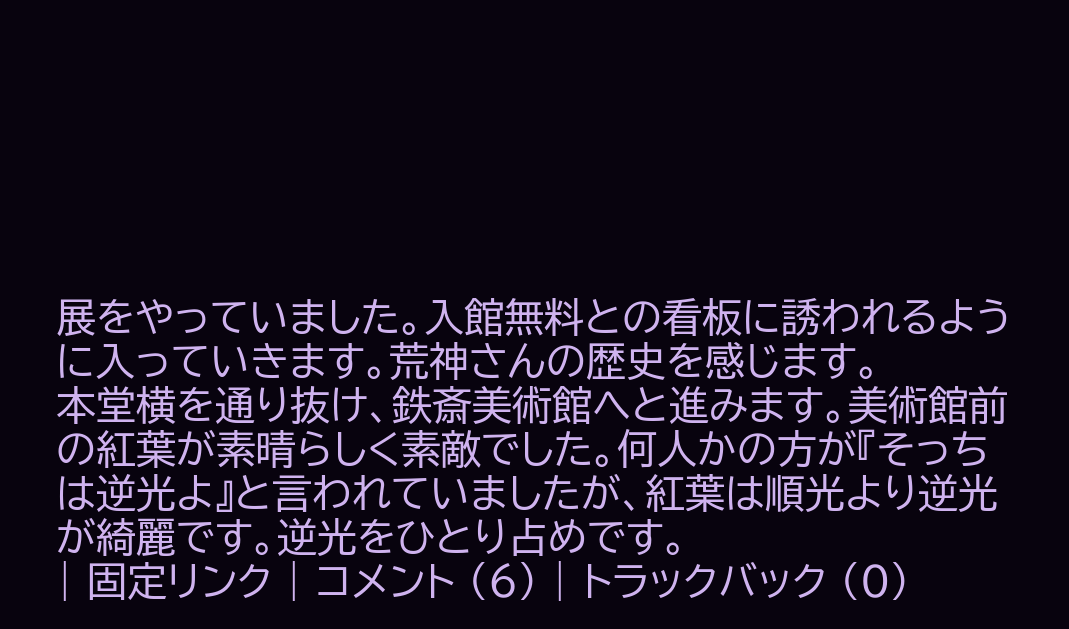展をやっていました。入館無料との看板に誘われるように入っていきます。荒神さんの歴史を感じます。
本堂横を通り抜け、鉄斎美術館へと進みます。美術館前の紅葉が素晴らしく素敵でした。何人かの方が『そっちは逆光よ』と言われていましたが、紅葉は順光より逆光が綺麗です。逆光をひとり占めです。
| 固定リンク | コメント (6) | トラックバック (0)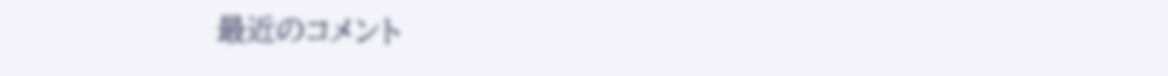最近のコメント